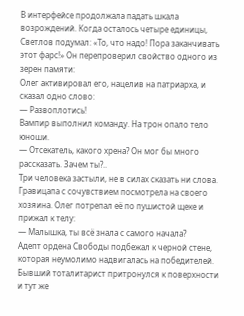В интерфейсе продолжала падать шкала возрождений. Когда осталось четыре единицы, Светлов подумал: «То, что надо! Пора заканчивать этот фарс!» Он перепроверил свойство одного из зерен памяти:
Олег активировал его, нацелив на патриарха, и сказал одно слово:
— Развоплотись!
Вампир выполнил команду. На трон опало тело юноши.
— Отсекатель, какого хрена? Он мог бы много рассказать. Зачем ты?..
Три человека застыли, не в силах сказать ни слова. Гравицапа с сочувствием посмотрела на своего хозяина. Олег потрепал её по пушистой щеке и прижал к телу:
— Малышка, ты всё знала с самого начала?
Адепт ордена Свободы подбежал к черной стене, которая неумолимо надвигалась на победителей. Бывший тоталитарист притронулся к поверхности и тут же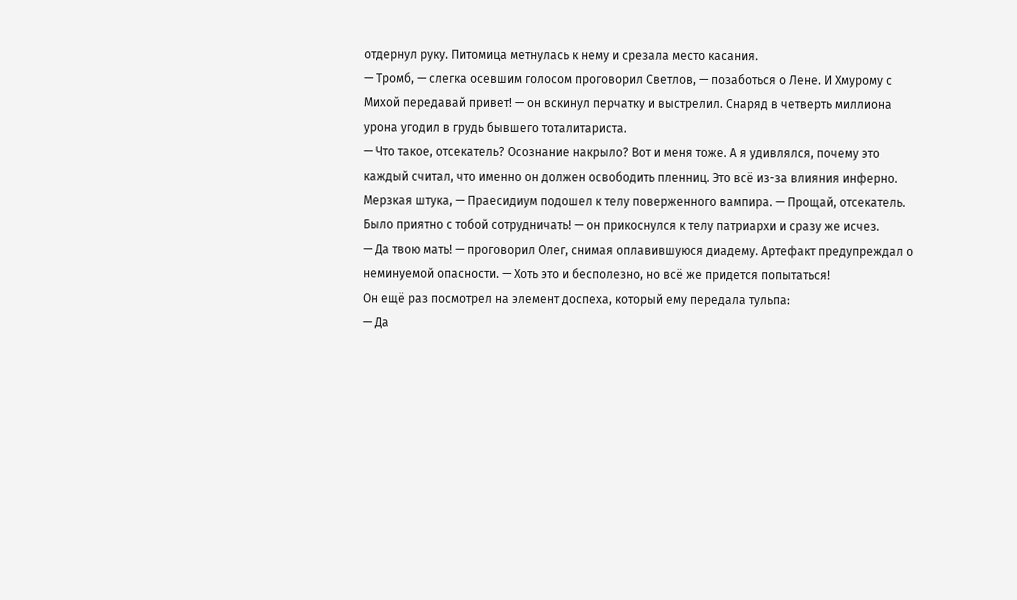отдернул руку. Питомица метнулась к нему и срезала место касания.
— Тромб, — слегка осевшим голосом проговорил Светлов, — позаботься о Лене. И Хмурому с Михой передавай привет! — он вскинул перчатку и выстрелил. Снаряд в четверть миллиона урона угодил в грудь бывшего тоталитариста.
— Что такое, отсекатель? Осознание накрыло? Вот и меня тоже. А я удивлялся, почему это каждый считал, что именно он должен освободить пленниц. Это всё из-за влияния инферно. Мерзкая штука, — Праесидиум подошел к телу поверженного вампира. — Прощай, отсекатель. Было приятно с тобой сотрудничать! — он прикоснулся к телу патриархи и сразу же исчез.
— Да твою мать! — проговорил Олег, снимая оплавившуюся диадему. Артефакт предупреждал о неминуемой опасности. — Хоть это и бесполезно, но всё же придется попытаться!
Он ещё раз посмотрел на элемент доспеха, который ему передала тульпа:
— Да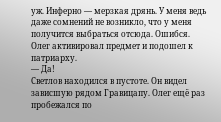уж. Инферно — мерзкая дрянь. У меня ведь даже сомнений не возникло, что у меня получится выбраться отсюда. Ошибся.
Олег активировал предмет и подошел к патриарху.
— Да!
Светлов находился в пустоте. Он видел зависшую рядом Гравицапу. Олег ещё раз пробежался по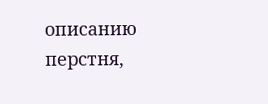описанию перстня,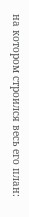на котором строился весь его план: